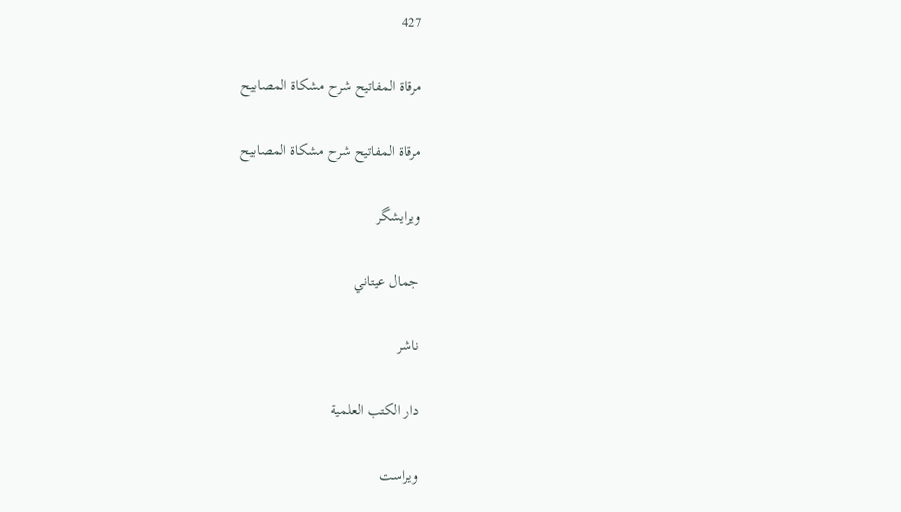427

مرقاة المفاتيح شرح مشكاة المصابيح

مرقاة المفاتيح شرح مشكاة المصابيح

ویرایشگر

جمال عيتاني

ناشر

دار الكتب العلمية

ویراست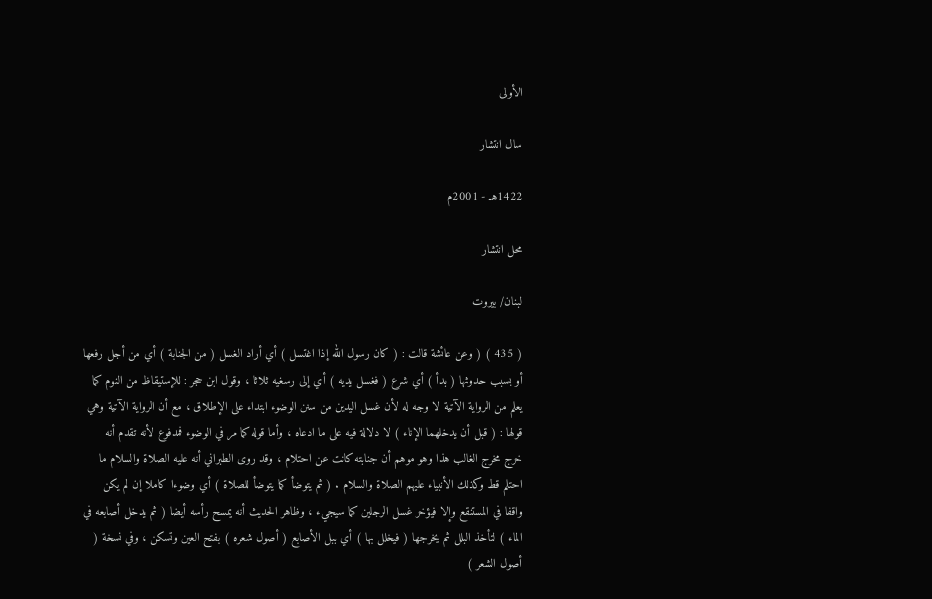الأولى

سال انتشار

1422هـ - 2001م

محل انتشار

لبنان/ بيروت

( 435 ) ( وعن عائشة قالت : ( كان رسول الله إذا اغتسل ) أي أراد الغسل ( من الجنابة ) أي من أجل رفعها أو بسبب حدوثها ( بدأ ) أي شرع ( فغسل يديه ) أي إلى رسغيه ثلاثا ، وقول ابن حجر : للإستيقاظ من النوم كما يعلم من الرواية الآتية لا وجه له لأن غسل اليدين من سنن الوضوء ابتداء على الإطلاق ، مع أن الرواية الآتية وهي قولها : ( قبل أن يدخلهما الإناء ) لا دلالة فيه على ما ادعاه ، وأما قوله كما مر في الوضوء فمدفوع لأنه تقدم أنه خرج مخرج الغالب هذا وهو موهم أن جنابته كانت عن احتلام ، وقد روى الطبراني أنه عليه الصلاة والسلام ما احتلم قط وكذلك الأنبياء عليهم الصلاة والسلام . ( ثم يتوضأ كما يتوضأ للصلاة ) أي وضوءا كاملا إن لم يكن واقفا في المستنقع وإلا فيؤخر غسل الرجلين كما سيجيء ، وظاهر الحديث أنه يمسح رأسه أيضا ( ثم يدخل أصابعه في الماء ) لتأخذ البلل ثم يخرجها ( فيخلل بها ) أي ببل الأصابع ( أصول شعره ) بفتح العين وتسكن ، وفي نسخة ( أصول الشعر )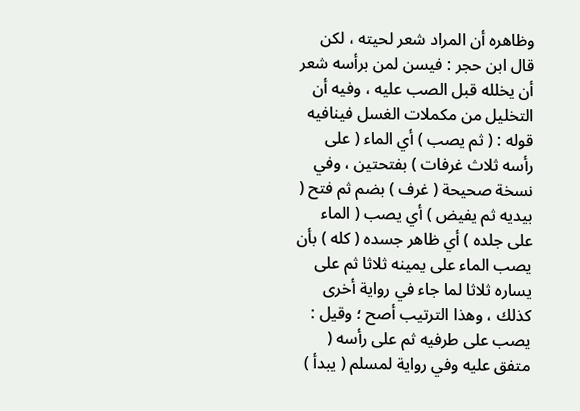وظاهره أن المراد شعر لحيته ، لكن قال ابن حجر : فيسن لمن برأسه شعر أن يخلله قبل الصب عليه ، وفيه أن التخليل من مكملات الغسل فينافيه قوله : ( ثم يصب ) أي الماء ( على رأسه ثلاث غرفات ) بفتحتين ، وفي نسخة صحيحة ( غرف ) بضم ثم فتح ( بيديه ثم يفيض ) أي يصب ( الماء على جلده ) أي ظاهر جسده ( كله ) بأن يصب الماء على يمينه ثلاثا ثم على يساره ثلاثا لما جاء في رواية أخرى كذلك ، وهذا الترتيب أصح ؛ وقيل : يصب على طرفيه ثم على رأسه ( متفق عليه وفي رواية لمسلم ( يبدأ )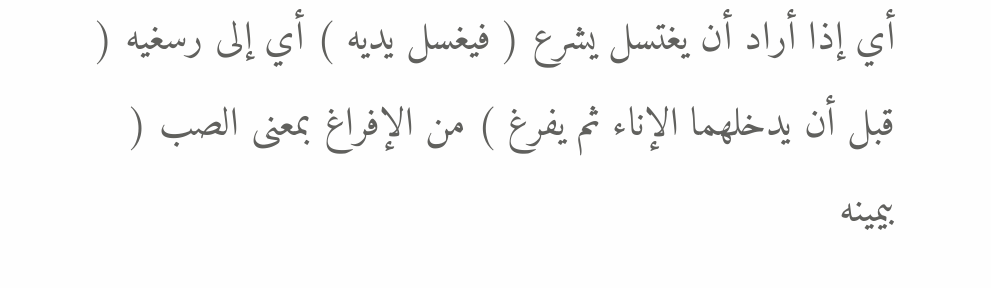أي إذا أراد أن يغتسل يشرع ( فيغسل يديه ) أي إلى رسغيه ( قبل أن يدخلهما الإناء ثم يفرغ ) من الإفراغ بمعنى الصب ( بيمينه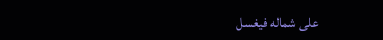على شماله فيغسل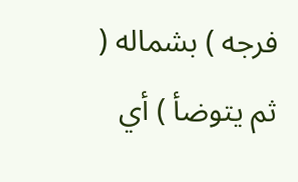فرجه ) بشماله ( ثم يتوضأ ) أي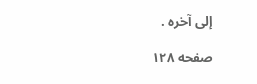إلى آخره .

صفحه ۱۲۸